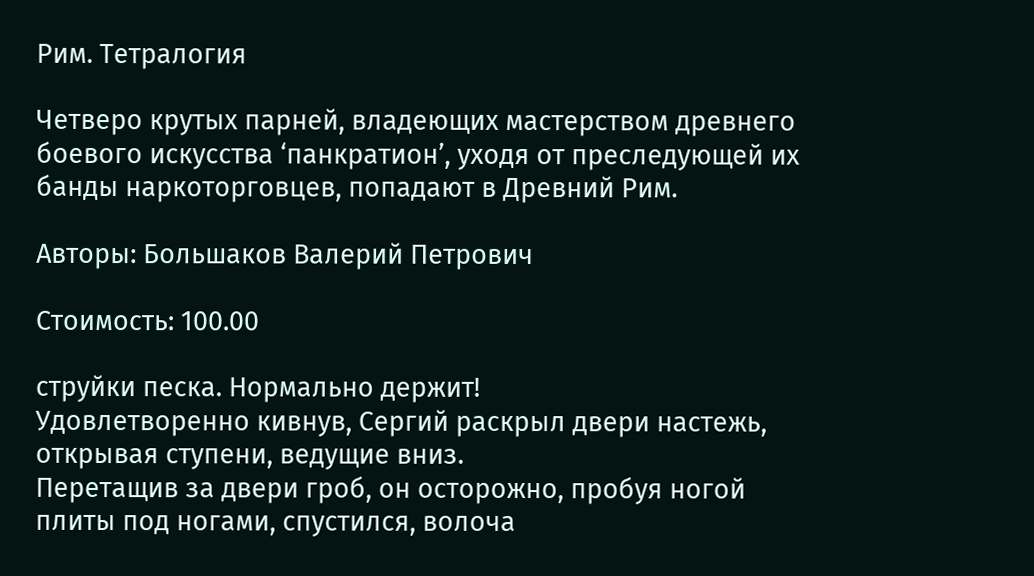Рим. Тетралогия

Четверо крутых парней, владеющих мастерством древнего боевого искусства ‘панкратион’, уходя от преследующей их банды наркоторговцев, попадают в Древний Рим.

Авторы: Большаков Валерий Петрович

Стоимость: 100.00

струйки песка. Нормально держит!
Удовлетворенно кивнув, Сергий раскрыл двери настежь, открывая ступени, ведущие вниз.
Перетащив за двери гроб, он осторожно, пробуя ногой плиты под ногами, спустился, волоча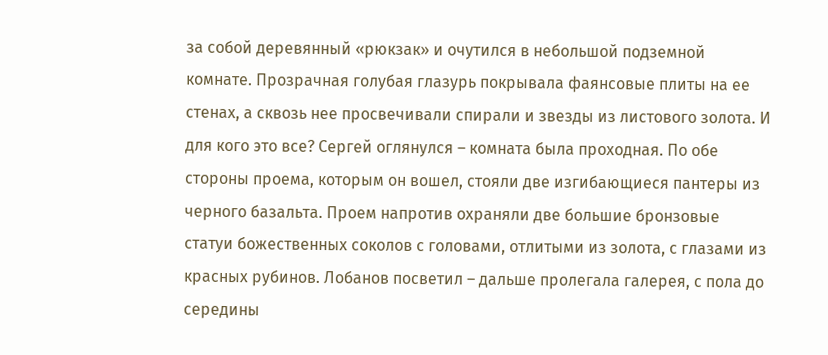за собой деревянный «рюкзак» и очутился в небольшой подземной комнате. Прозрачная голубая глазурь покрывала фаянсовые плиты на ее стенах, а сквозь нее просвечивали спирали и звезды из листового золота. И для кого это все? Сергей оглянулся – комната была проходная. По обе стороны проема, которым он вошел, стояли две изгибающиеся пантеры из черного базальта. Проем напротив охраняли две большие бронзовые статуи божественных соколов с головами, отлитыми из золота, с глазами из красных рубинов. Лобанов посветил – дальше пролегала галерея, с пола до середины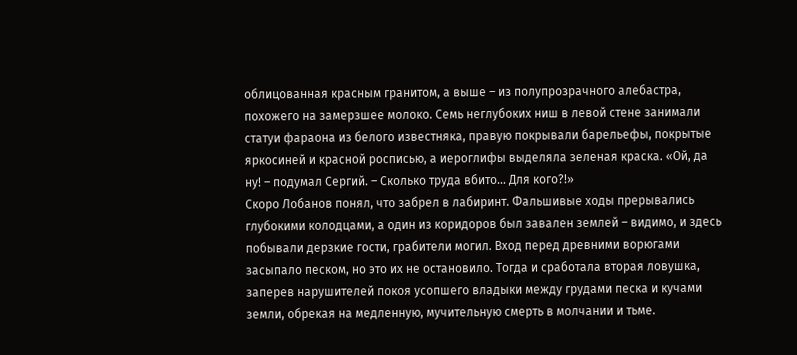облицованная красным гранитом, а выше – из полупрозрачного алебастра, похожего на замерзшее молоко. Семь неглубоких ниш в левой стене занимали статуи фараона из белого известняка, правую покрывали барельефы, покрытые яркосиней и красной росписью, а иероглифы выделяла зеленая краска. «Ой, да ну! – подумал Сергий. – Сколько труда вбито… Для кого?!»
Скоро Лобанов понял, что забрел в лабиринт. Фальшивые ходы прерывались глубокими колодцами, а один из коридоров был завален землей – видимо, и здесь побывали дерзкие гости, грабители могил. Вход перед древними ворюгами засыпало песком, но это их не остановило. Тогда и сработала вторая ловушка, заперев нарушителей покоя усопшего владыки между грудами песка и кучами земли, обрекая на медленную, мучительную смерть в молчании и тьме.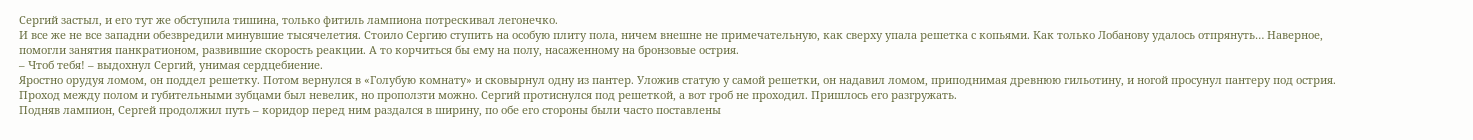Сергий застыл, и его тут же обступила тишина, только фитиль лампиона потрескивал легонечко.
И все же не все западни обезвредили минувшие тысячелетия. Стоило Сергию ступить на особую плиту пола, ничем внешне не примечательную, как сверху упала решетка с копьями. Как только Лобанову удалось отпрянуть… Наверное, помогли занятия панкратионом, развившие скорость реакции. А то корчиться бы ему на полу, насаженному на бронзовые острия.
– Чтоб тебя! – выдохнул Сергий, унимая сердцебиение.
Яростно орудуя ломом, он поддел решетку. Потом вернулся в «Голубую комнату» и сковырнул одну из пантер. Уложив статую у самой решетки, он надавил ломом, приподнимая древнюю гильотину, и ногой просунул пантеру под острия. Проход между полом и губительными зубцами был невелик, но проползти можно. Сергий протиснулся под решеткой, а вот гроб не проходил. Пришлось его разгружать.
Подняв лампион, Сергей продолжил путь – коридор перед ним раздался в ширину, по обе его стороны были часто поставлены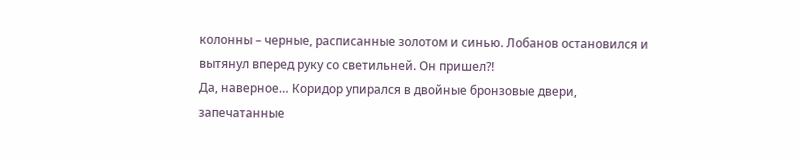колонны – черные, расписанные золотом и синью. Лобанов остановился и вытянул вперед руку со светильней. Он пришел?!
Да, наверное… Коридор упирался в двойные бронзовые двери, запечатанные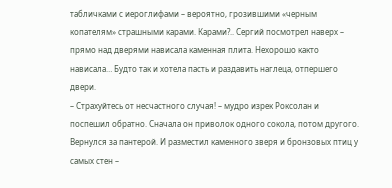табличками с иероглифами – вероятно, грозившими «черным копателям» страшными карами. Карами?.. Сергий посмотрел наверх – прямо над дверями нависала каменная плита. Нехорошо както нависала… Будто так и хотела пасть и раздавить наглеца, отпершего двери.
– Страхуйтесь от несчастного случая! – мудро изрек Роксолан и поспешил обратно. Сначала он приволок одного сокола, потом другого. Вернулся за пантерой. И разместил каменного зверя и бронзовых птиц у самых стен –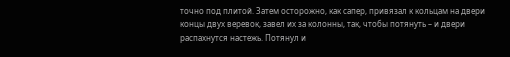точно под плитой. Затем осторожно, как сапер, привязал к кольцам на двери концы двух веревок, завел их за колонны, так, чтобы потянуть – и двери распахнутся настежь. Потянул и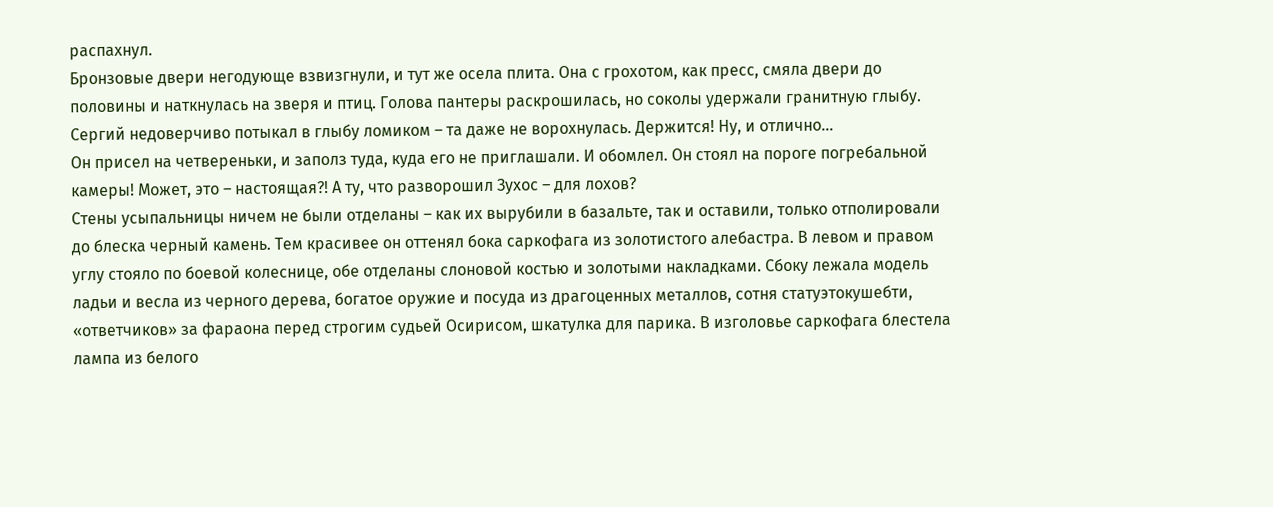распахнул.
Бронзовые двери негодующе взвизгнули, и тут же осела плита. Она с грохотом, как пресс, смяла двери до половины и наткнулась на зверя и птиц. Голова пантеры раскрошилась, но соколы удержали гранитную глыбу.
Сергий недоверчиво потыкал в глыбу ломиком – та даже не ворохнулась. Держится! Ну, и отлично…
Он присел на четвереньки, и заполз туда, куда его не приглашали. И обомлел. Он стоял на пороге погребальной камеры! Может, это – настоящая?! А ту, что разворошил Зухос – для лохов?
Стены усыпальницы ничем не были отделаны – как их вырубили в базальте, так и оставили, только отполировали до блеска черный камень. Тем красивее он оттенял бока саркофага из золотистого алебастра. В левом и правом углу стояло по боевой колеснице, обе отделаны слоновой костью и золотыми накладками. Сбоку лежала модель ладьи и весла из черного дерева, богатое оружие и посуда из драгоценных металлов, сотня статуэтокушебти, «ответчиков» за фараона перед строгим судьей Осирисом, шкатулка для парика. В изголовье саркофага блестела лампа из белого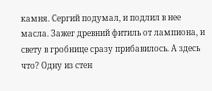камня. Сергий подумал, и подлил в нее масла. Зажег древний фитиль от лампиона, и свету в гробнице сразу прибавилось. А здесь что? Одну из стен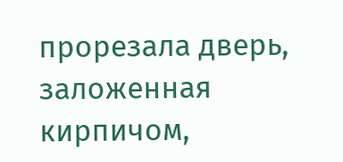прорезала дверь, заложенная кирпичом,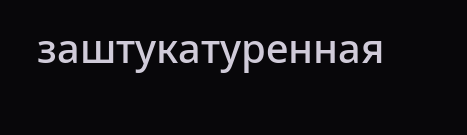заштукатуренная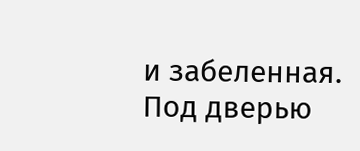и забеленная. Под дверью